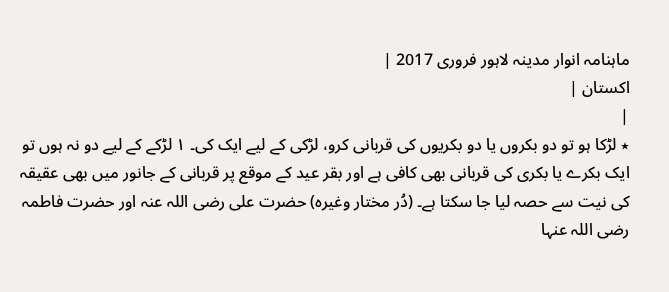ماہنامہ انوار مدینہ لاہور فروری 2017 |
اكستان |
|
٭ لڑکا ہو تو دو بکروں یا دو بکریوں کی قربانی کرو، لڑکی کے لیے ایک کی۔ ١ لڑکے کے لیے دو نہ ہوں تو ایک بکرے یا بکری کی قربانی بھی کافی ہے اور بقر عید کے موقع پر قربانی کے جانور میں بھی عقیقہ کی نیت سے حصہ لیا جا سکتا ہے۔ (دُر مختار وغیرہ) حضرت علی رضی اللہ عنہ اور حضرت فاطمہ رضی اللہ عنہا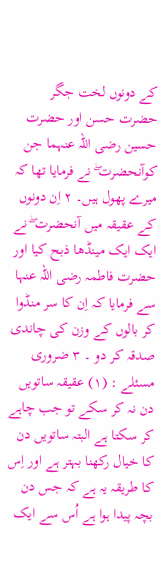کے دونوں لخت جگر حضرت حسن اور حضرت حسین رضی اللہ عنہما جن کوآنحضرت ۖ نے فرمایا تھا کہ میرے پھول ہیں۔ ٢ اِن دونوں کے عقیقہ میں آنحضرت ۖ نے ایک ایک مینڈھا ذبح کیا اور حضرت فاطمہ رضی اللہ عنہا سے فرمایا کہ اِن کا سر منڈوا کر بالوں کے وزن کی چاندی صدقہ کر دو ۔ ٣ ضروری مسئلے : (١) عقیقہ ساتویں دن نہ کر سکے تو جب چاہے کر سکتا ہے البتہ ساتویں دن کا خیال رکھنا بہتر ہے اور اِس کا طریقہ یہ ہے کہ جس دن بچہ پیدا ہوا ہے اُس سے ایک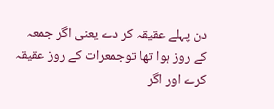دن پہلے عقیقہ کر دے یعنی اگر جمعہ کے روز ہوا تھا توجمعرات کے روز عقیقہ کرے اور اگر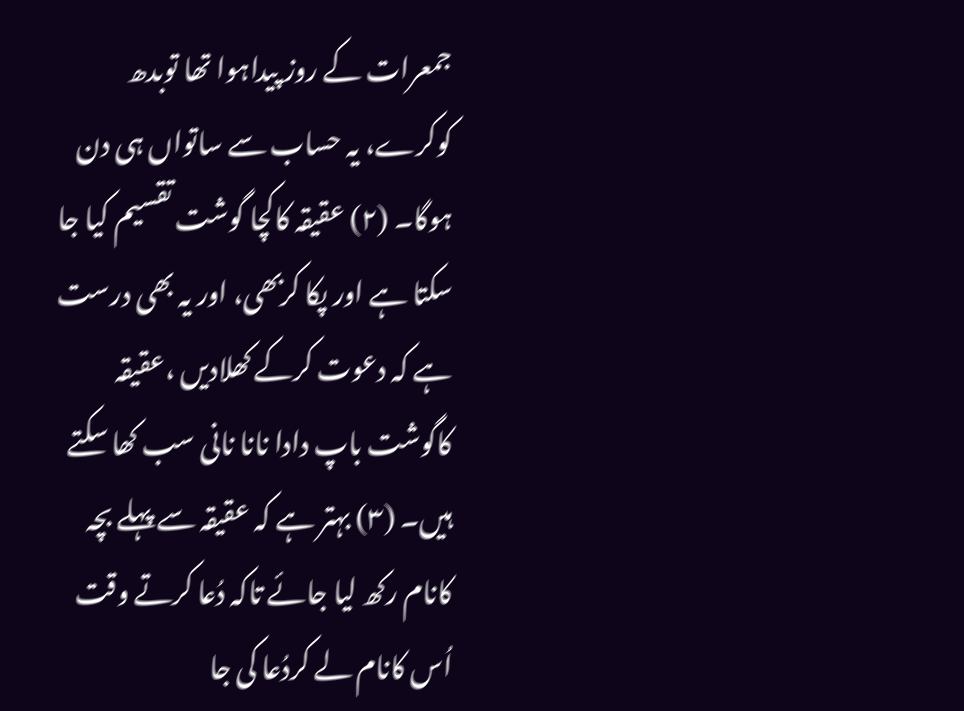جمعرات کے روز پیداہوا تھا توبدھ کوکرے، یہ حساب سے ساتواں ہی دن ہوگا۔ (٢) عقیقہ کاکچا گوشت تقسیم کیا جا سکتا ہے اور پکا کربھی، اور یہ بھی درست ہے کہ دعوت کرکے کھلادیں ،عقیقہ کاگوشت باپ دادا نانا نانی سب کھا سکتے ہیں۔ (٣) بہتر ہے کہ عقیقہ سے پہلے بچہ کانام رکھ لیا جائے تاکہ دُعا کرتے وقت اُس کانام لے کردُعا کی جا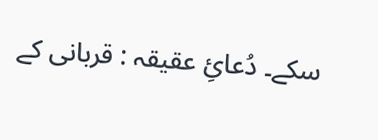سکے۔ دُعائِ عقیقہ : قربانی کے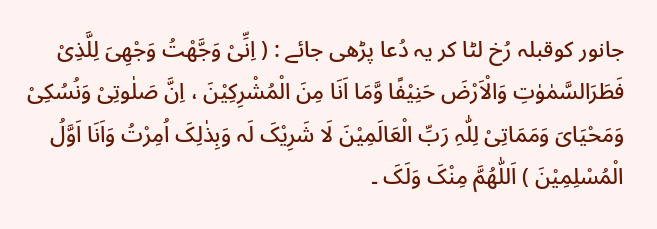جانور کوقبلہ رُخ لٹا کر یہ دُعا پڑھی جائے : ( اِنِّیْ وَجَّھْتُ وَجْھِیَ لِلَّذِیْ فَطَرَالسَّمٰوٰتِ وَالْاَرْضَ حَنِیْفًا وَّمَا اَنَا مِنَ الْمُشْرِکِیْنَ ، اِنَّ صَلٰوتِیْ وَنُسُکِیْ وَمَحْیَایَ وَمَمَاتِیْ لِلّٰہِ رَبِّ الْعَالَمِیْنَ لَا شَرِیْکَ لَہ وَبِذٰلِکَ اُمِرْتُ وَاَنَا اَوَّلُ الْمُسْلِمِیْنَ ) اَللّٰھُمَّ مِنْکَ وَلَکَ ۔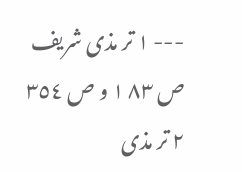--- ١ تر مذی شریف ص ٨٣ ١ و ص ٣٥٤ ٢ تر مذی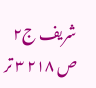شریف ج٢ ص ٢١٨ ٣ تر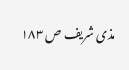مذی شریف ص ١٨٣